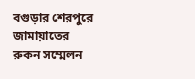বগুড়ার শেরপুরে জামায়াতের রুকন সম্মেলন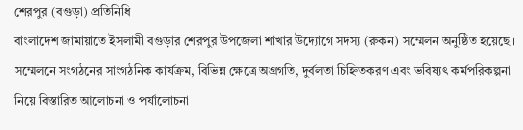শেরপুর (বগুড়া) প্রতিনিধি
বাংলাদেশ জামায়াতে ইসলামী বগুড়ার শেরপুর উপজেলা শাখার উদ্যোগে সদস্য (রুকন) সম্মেলন অনুষ্ঠিত হয়েছে। সম্মেলনে সংগঠনের সাংগঠনিক কার্যক্রম, বিভিন্ন ক্ষেত্রে অগ্রগতি, দুর্বলতা চিহ্নিতকরণ এবং ভবিষ্যৎ কর্মপরিকল্পনা নিয়ে বিস্তারিত আলোচনা ও পর্যালোচনা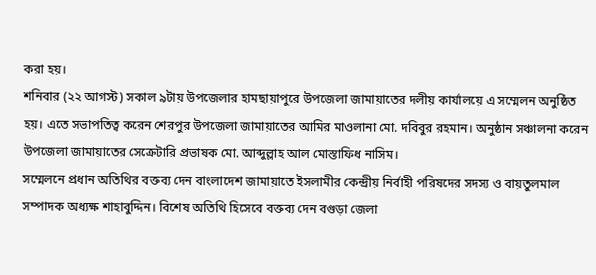করা হয়।
শনিবার (২২ আগস্ট) সকাল ৯টায় উপজেলার হামছায়াপুরে উপজেলা জামায়াতের দলীয় কার্যালয়ে এ সম্মেলন অনুষ্ঠিত হয়। এতে সভাপতিত্ব করেন শেরপুর উপজেলা জামায়াতের আমির মাওলানা মো. দবিবুর রহমান। অনুষ্ঠান সঞ্চালনা করেন উপজেলা জামায়াতের সেক্রেটারি প্রভাষক মো. আব্দুল্লাহ আল মোস্তাফিধ নাসিম।
সম্মেলনে প্রধান অতিথির বক্তব্য দেন বাংলাদেশ জামায়াতে ইসলামীর কেন্দ্রীয় নির্বাহী পরিষদের সদস্য ও বায়তুলমাল সম্পাদক অধ্যক্ষ শাহাবুদ্দিন। বিশেষ অতিথি হিসেবে বক্তব্য দেন বগুড়া জেলা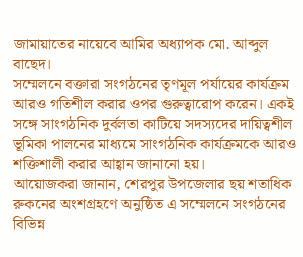জামায়াতের নায়েবে আমির অধ্যাপক মো. আব্দুল বাছেদ।
সম্মেলনে বক্তারা সংগঠনের তৃণমূল পর্যায়ের কার্যক্রম আরও গতিশীল করার ওপর গুরুত্বারোপ করেন। একই সঙ্গে সাংগঠনিক দুর্বলতা কাটিয়ে সদস্যদের দায়িত্বশীল ভূমিকা পালনের মাধ্যমে সাংগঠনিক কার্যক্রমকে আরও শক্তিশালী করার আহ্বান জানানো হয়।
আয়োজকরা জানান, শেরপুর উপজেলার ছয় শতাধিক রুকনের অংশগ্রহণে অনুষ্ঠিত এ সম্মেলনে সংগঠনের বিভিন্ন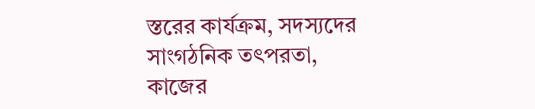স্তরের কার্যক্রম, সদস্যদের সাংগঠনিক তৎপরতা, কাজের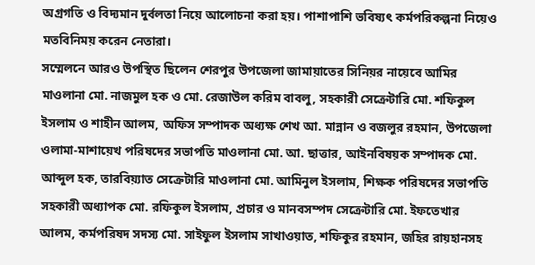অগ্রগতি ও বিদ্যমান দুর্বলতা নিয়ে আলোচনা করা হয়। পাশাপাশি ভবিষ্যৎ কর্মপরিকল্পনা নিয়েও মতবিনিময় করেন নেতারা।
সম্মেলনে আরও উপস্থিত ছিলেন শেরপুর উপজেলা জামায়াতের সিনিয়র নায়েবে আমির মাওলানা মো. নাজমুল হক ও মো. রেজাউল করিম বাবলু, সহকারী সেক্রেটারি মো. শফিকুল ইসলাম ও শাহীন আলম, অফিস সম্পাদক অধ্যক্ষ শেখ আ. মান্নান ও বজলুর রহমান, উপজেলা ওলামা-মাশায়েখ পরিষদের সভাপতি মাওলানা মো. আ. ছাত্তার, আইনবিষয়ক সম্পাদক মো. আব্দুল হক, তারবিয়্যাত সেক্রেটারি মাওলানা মো. আমিনুল ইসলাম, শিক্ষক পরিষদের সভাপতি সহকারী অধ্যাপক মো. রফিকুল ইসলাম, প্রচার ও মানবসম্পদ সেক্রেটারি মো. ইফতেখার আলম, কর্মপরিষদ সদস্য মো. সাইফুল ইসলাম সাখাওয়াত, শফিকুর রহমান, জহির রায়হানসহ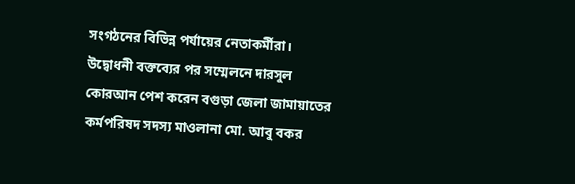সংগঠনের বিভিন্ন পর্যায়ের নেতাকর্মীরা।
উদ্বোধনী বক্তব্যের পর সম্মেলনে দারসুল কোরআন পেশ করেন বগুড়া জেলা জামায়াতের কর্মপরিষদ সদস্য মাওলানা মো. আবু বকর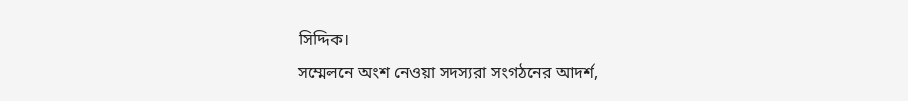সিদ্দিক।
সম্মেলনে অংশ নেওয়া সদস্যরা সংগঠনের আদর্শ,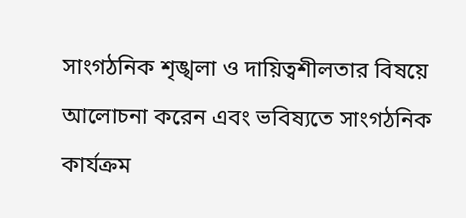সাংগঠনিক শৃঙ্খলা ও দায়িত্বশীলতার বিষয়ে আলোচনা করেন এবং ভবিষ্যতে সাংগঠনিক কার্যক্রম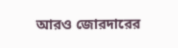আরও জোরদারের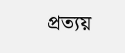প্রত্যয়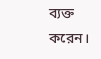ব্যক্ত করেন।